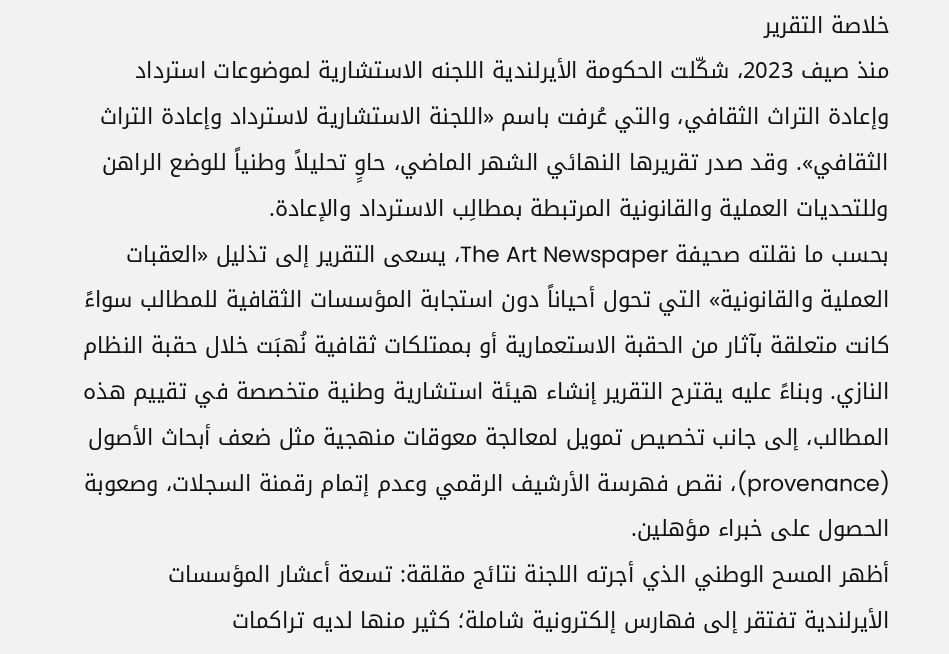خلاصة التقرير
منذ صيف 2023، شكّلت الحكومة الأيرلندية اللجنه الاستشارية لموضوعات استرداد وإعادة التراث الثقافي، والتي عُرفت باسم «اللجنة الاستشارية لاسترداد وإعادة التراث الثقافي». وقد صدر تقريرها النهائي الشهر الماضي، حاوٍ تحليلاً وطنياً للوضع الراهن وللتحديات العملية والقانونية المرتبطة بمطالِب الاسترداد والإعادة.
بحسب ما نقلته صحيفة The Art Newspaper، يسعى التقرير إلى تذليل «العقبات العملية والقانونية» التي تحول أحياناً دون استجابة المؤسسات الثقافية للمطالب سواءً كانت متعلقة بآثار من الحقبة الاستعمارية أو بممتلكات ثقافية نُهبَت خلال حقبة النظام النازي. وبناءً عليه يقترح التقرير إنشاء هيئة استشارية وطنية متخصصة في تقييم هذه المطالب، إلى جانب تخصيص تمويل لمعالجة معوقات منهجية مثل ضعف أبحاث الأصول (provenance)، نقص فهرسة الأرشيف الرقمي وعدم إتمام رقمنة السجلات، وصعوبة الحصول على خبراء مؤهلين.
أظهر المسح الوطني الذي أجرته اللجنة نتائج مقلقة: تسعة أعشار المؤسسات الأيرلندية تفتقر إلى فهارس إلكترونية شاملة؛ كثير منها لديه تراكمات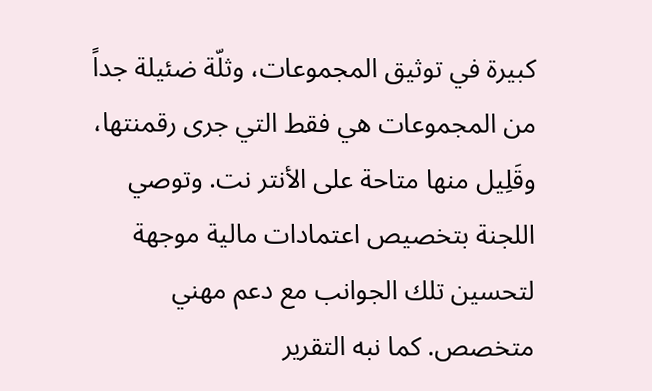كبيرة في توثيق المجموعات، وثلّة ضئيلة جداً من المجموعات هي فقط التي جرى رقمنتها، وقَلِيل منها متاحة على الأنتر نت. وتوصي اللجنة بتخصيص اعتمادات مالية موجهة لتحسين تلك الجوانب مع دعم مهني متخصص. كما نبه التقرير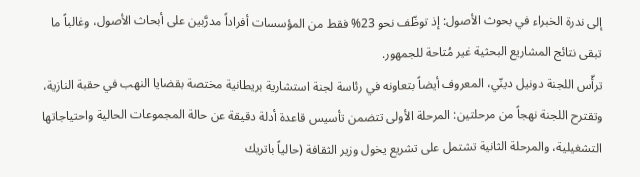إلى ندرة الخبراء في بحوث الأصول: إذ توظّف نحو 23% فقط من المؤسسات أفراداً مدرَّبين على أبحاث الأصول، وغالباً ما تبقى نتائج المشاريع البحثية غير مُتاحة للجمهور.
ترأّس اللجنة دونيل دينّي، المعروف أيضاً بتعاونه في رئاسة لجنة استشارية بريطانية مختصة بقضايا النهب في حقبة النازية، وتقترح اللجنة نهجاً من مرحلتين: المرحلة الأولى تتضمن تأسيس قاعدة أدلة دقيقة عن حالة المجموعات الحالية واحتياجاتها التشغيلية، والمرحلة الثانية تشتمل على تشريع يخول وزير الثقافة (حالياً باتريك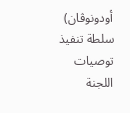أودونوڤان) سلطة تنفيذ توصيات اللجنة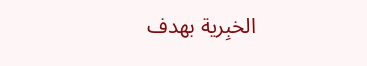الخبِرية بهدف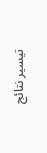تيسير نتائج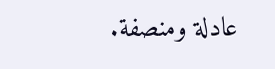عادلة ومنصفة.